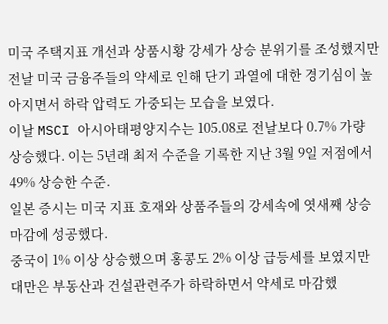미국 주택지표 개선과 상품시황 강세가 상승 분위기를 조성했지만 전날 미국 금융주들의 약세로 인해 단기 과열에 대한 경기심이 높아지면서 하락 압력도 가중되는 모습을 보였다.
이날 MSCI 아시아태평양지수는 105.08로 전날보다 0.7% 가량 상승했다. 이는 5년래 최저 수준을 기록한 지난 3월 9일 저점에서 49% 상승한 수준.
일본 증시는 미국 지표 호재와 상품주들의 강세속에 엿새째 상승 마감에 성공했다.
중국이 1% 이상 상승했으며 홍콩도 2% 이상 급등세를 보였지만 대만은 부동산과 건설관련주가 하락하면서 약세로 마감했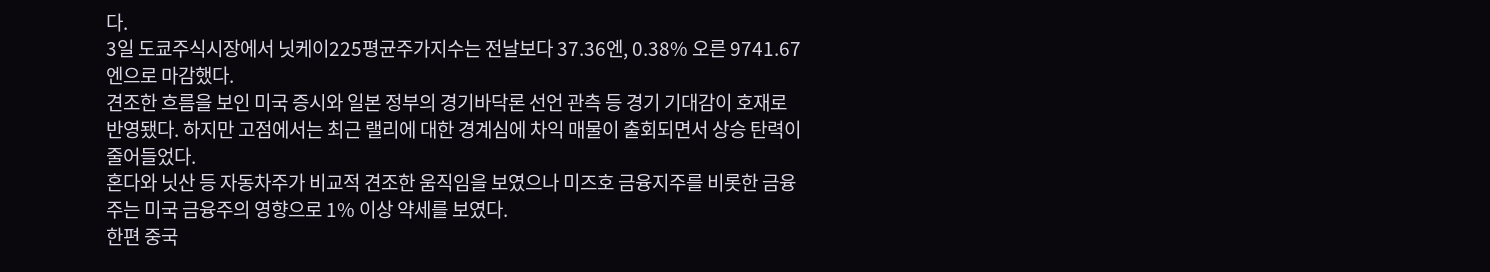다.
3일 도쿄주식시장에서 닛케이225평균주가지수는 전날보다 37.36엔, 0.38% 오른 9741.67엔으로 마감했다.
견조한 흐름을 보인 미국 증시와 일본 정부의 경기바닥론 선언 관측 등 경기 기대감이 호재로 반영됐다. 하지만 고점에서는 최근 랠리에 대한 경계심에 차익 매물이 출회되면서 상승 탄력이 줄어들었다.
혼다와 닛산 등 자동차주가 비교적 견조한 움직임을 보였으나 미즈호 금융지주를 비롯한 금융주는 미국 금융주의 영향으로 1% 이상 약세를 보였다.
한편 중국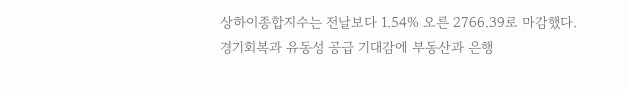상하이종합지수는 전날보다 1.54% 오른 2766.39로 마감했다. 경기회복과 유동성 공급 기대감에 부동산과 은행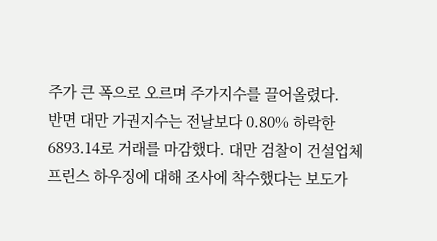주가 큰 폭으로 오르며 주가지수를 끌어올렸다.
반면 대만 가권지수는 전날보다 0.80% 하락한 6893.14로 거래를 마감했다. 대만 검찰이 건설업체 프린스 하우징에 대해 조사에 착수했다는 보도가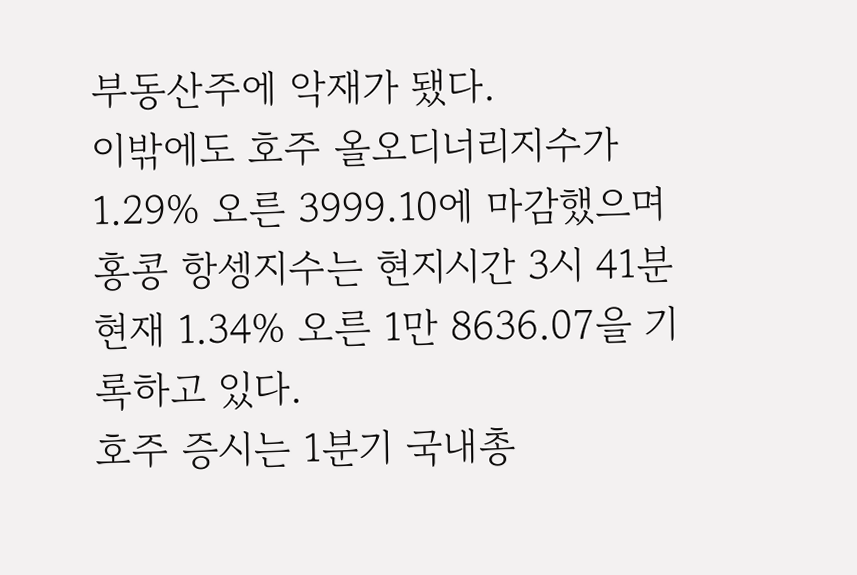부동산주에 악재가 됐다.
이밖에도 호주 올오디너리지수가 1.29% 오른 3999.10에 마감했으며 홍콩 항셍지수는 현지시간 3시 41분 현재 1.34% 오른 1만 8636.07을 기록하고 있다.
호주 증시는 1분기 국내총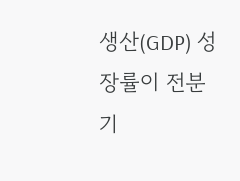생산(GDP) 성장률이 전분기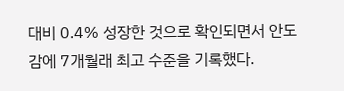대비 0.4% 성장한 것으로 확인되면서 안도감에 7개월래 최고 수준을 기록했다.